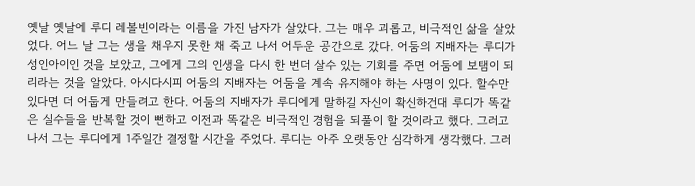옛날 옛날에 루디 레볼빈이라는 이름을 가진 남자가 살았다. 그는 매우 괴롭고, 비극적인 삶을 살았었다. 어느 날 그는 생을 채우지 못한 채 죽고 나서 어두운 공간으로 갔다. 어둠의 지배자는 루디가 성인아이인 것을 보았고, 그에게 그의 인생을 다시 한 번더 살수 있는 기회를 주면 어둠에 보탬이 되리라는 것을 알았다. 아시다시피 어둠의 지배자는 어둠을 계속 유지해야 하는 사명이 있다. 할수만 있다면 더 어둡게 만들려고 한다. 어둠의 지배자가 루디에게 말하길 자신이 확신하건대 루디가 똑같은 실수들을 반복할 것이 뻔하고 이전과 똑같은 비극적인 경험을 되풀이 할 것이라고 했다. 그러고 나서 그는 루디에게 1주일간 결정할 시간을 주었다. 루디는 아주 오랫동안 심각하게 생각했다. 그러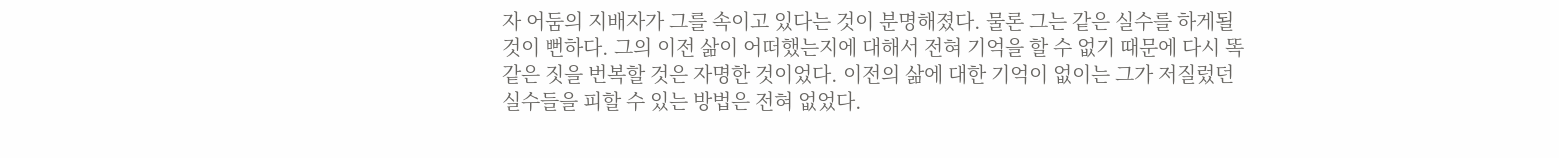자 어둠의 지배자가 그를 속이고 있다는 것이 분명해졌다. 물론 그는 같은 실수를 하게될 것이 뻔하다. 그의 이전 삶이 어떠했는지에 대해서 전혀 기억을 할 수 없기 때문에 다시 똑같은 짓을 번복할 것은 자명한 것이었다. 이전의 삶에 대한 기억이 없이는 그가 저질렀던 실수들을 피할 수 있는 방법은 전혀 없었다.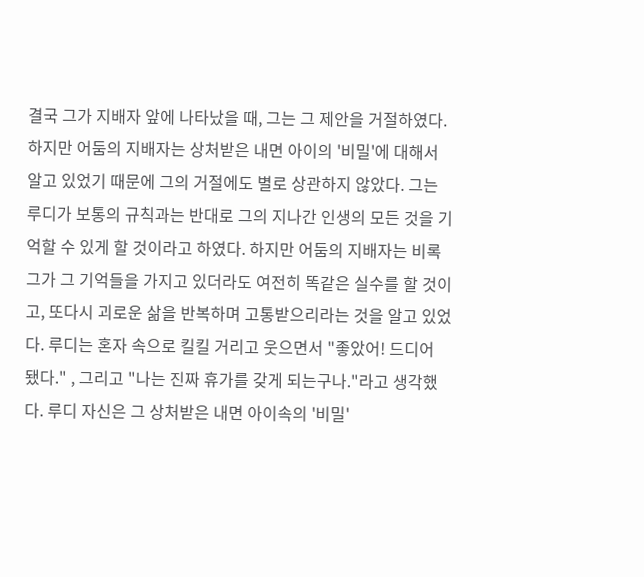결국 그가 지배자 앞에 나타났을 때, 그는 그 제안을 거절하였다. 하지만 어둠의 지배자는 상처받은 내면 아이의 '비밀'에 대해서 알고 있었기 때문에 그의 거절에도 별로 상관하지 않았다. 그는 루디가 보통의 규칙과는 반대로 그의 지나간 인생의 모든 것을 기억할 수 있게 할 것이라고 하였다. 하지만 어둠의 지배자는 비록 그가 그 기억들을 가지고 있더라도 여전히 똑같은 실수를 할 것이고, 또다시 괴로운 삶을 반복하며 고통받으리라는 것을 알고 있었다. 루디는 혼자 속으로 킬킬 거리고 웃으면서 "좋았어! 드디어 됐다." , 그리고 "나는 진짜 휴가를 갖게 되는구나."라고 생각했다. 루디 자신은 그 상처받은 내면 아이속의 '비밀'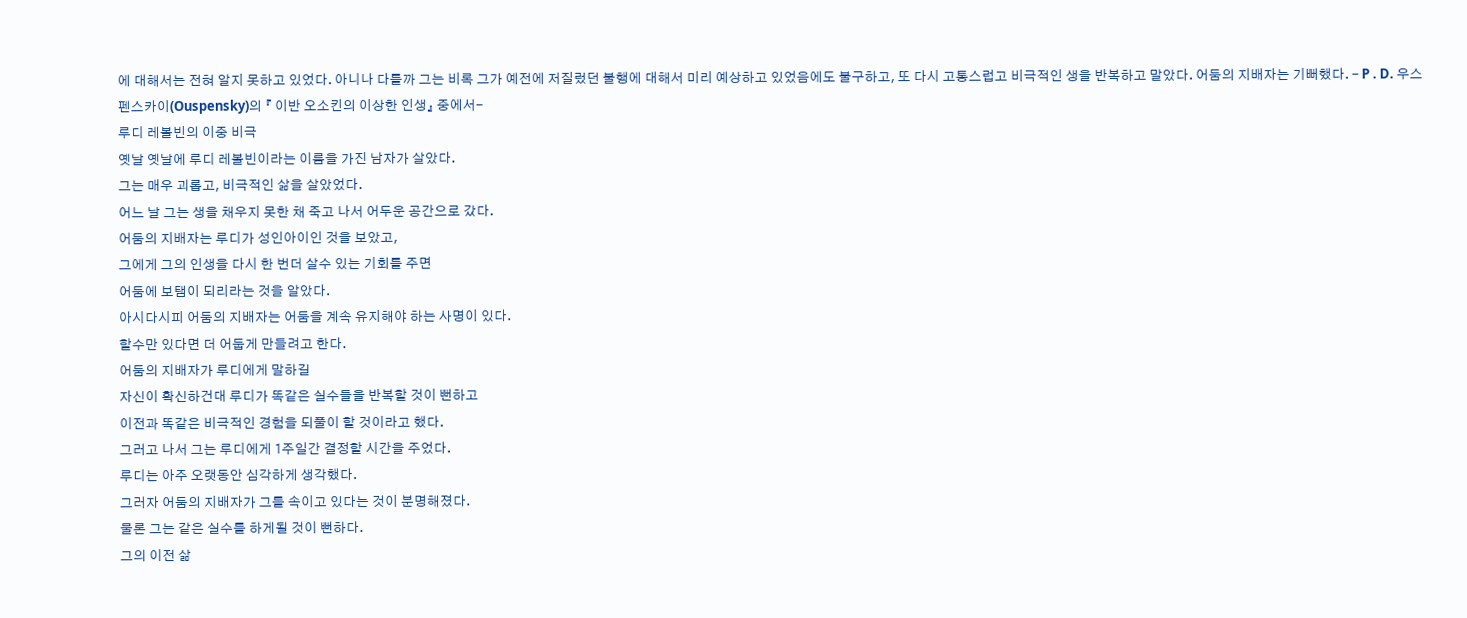에 대해서는 전혀 알지 못하고 있었다. 아니나 다를까 그는 비록 그가 예전에 저질렀던 불행에 대해서 미리 예상하고 있었음에도 불구하고, 또 다시 고통스럽고 비극적인 생을 반복하고 말았다. 어둠의 지배자는 기뻐했다. - P . D. 우스펜스카이(Ouspensky)의 『 이반 오소킨의 이상한 인생』 중에서-
루디 레볼빈의 이중 비극
옛날 옛날에 루디 레볼빈이라는 이름을 가진 남자가 살았다.
그는 매우 괴롭고, 비극적인 삶을 살았었다.
어느 날 그는 생을 채우지 못한 채 죽고 나서 어두운 공간으로 갔다.
어둠의 지배자는 루디가 성인아이인 것을 보았고,
그에게 그의 인생을 다시 한 번더 살수 있는 기회를 주면
어둠에 보탬이 되리라는 것을 알았다.
아시다시피 어둠의 지배자는 어둠을 계속 유지해야 하는 사명이 있다.
할수만 있다면 더 어둡게 만들려고 한다.
어둠의 지배자가 루디에게 말하길
자신이 확신하건대 루디가 똑같은 실수들을 반복할 것이 뻔하고
이전과 똑같은 비극적인 경험을 되풀이 할 것이라고 했다.
그러고 나서 그는 루디에게 1주일간 결정할 시간을 주었다.
루디는 아주 오랫동안 심각하게 생각했다.
그러자 어둠의 지배자가 그를 속이고 있다는 것이 분명해졌다.
물론 그는 같은 실수를 하게될 것이 뻔하다.
그의 이전 삶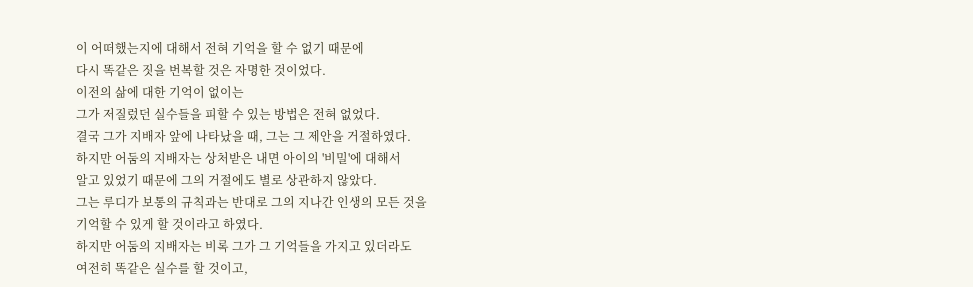이 어떠했는지에 대해서 전혀 기억을 할 수 없기 때문에
다시 똑같은 짓을 번복할 것은 자명한 것이었다.
이전의 삶에 대한 기억이 없이는
그가 저질렀던 실수들을 피할 수 있는 방법은 전혀 없었다.
결국 그가 지배자 앞에 나타났을 때, 그는 그 제안을 거절하였다.
하지만 어둠의 지배자는 상처받은 내면 아이의 '비밀'에 대해서
알고 있었기 때문에 그의 거절에도 별로 상관하지 않았다.
그는 루디가 보통의 규칙과는 반대로 그의 지나간 인생의 모든 것을
기억할 수 있게 할 것이라고 하였다.
하지만 어둠의 지배자는 비록 그가 그 기억들을 가지고 있더라도
여전히 똑같은 실수를 할 것이고,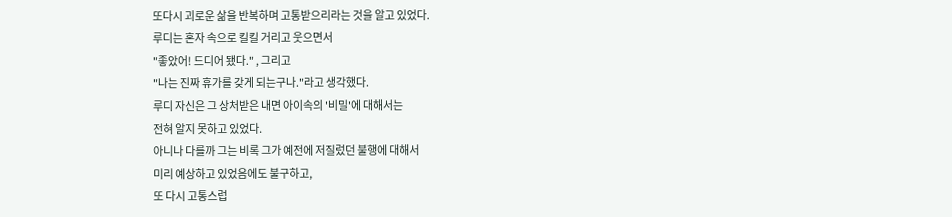또다시 괴로운 삶을 반복하며 고통받으리라는 것을 알고 있었다.
루디는 혼자 속으로 킬킬 거리고 웃으면서
"좋았어! 드디어 됐다." , 그리고
"나는 진짜 휴가를 갖게 되는구나."라고 생각했다.
루디 자신은 그 상처받은 내면 아이속의 '비밀'에 대해서는
전혀 알지 못하고 있었다.
아니나 다를까 그는 비록 그가 예전에 저질렀던 불행에 대해서
미리 예상하고 있었음에도 불구하고,
또 다시 고통스럽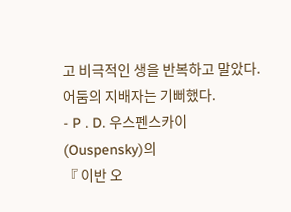고 비극적인 생을 반복하고 말았다.
어둠의 지배자는 기뻐했다.
- P . D. 우스펜스카이(Ouspensky)의
『 이반 오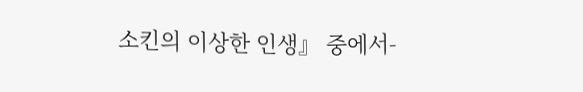소킨의 이상한 인생』 중에서-